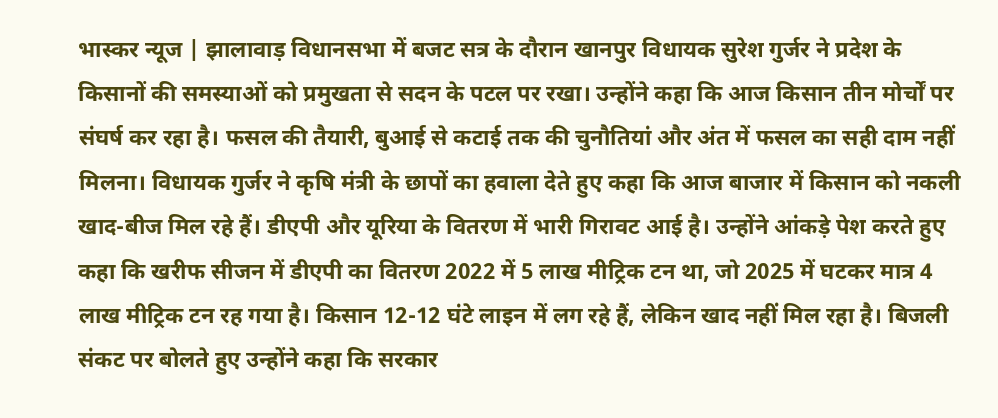भास्कर न्यूज | झालावाड़ विधानसभा में बजट सत्र के दौरान खानपुर विधायक सुरेश गुर्जर ने प्रदेश के किसानों की समस्याओं को प्रमुखता से सदन के पटल पर रखा। उन्होंने कहा कि आज किसान तीन मोर्चों पर संघर्ष कर रहा है। फसल की तैयारी, बुआई से कटाई तक की चुनौतियां और अंत में फसल का सही दाम नहीं मिलना। विधायक गुर्जर ने कृषि मंत्री के छापों का हवाला देते हुए कहा कि आज बाजार में किसान को नकली खाद-बीज मिल रहे हैं। डीएपी और यूरिया के वितरण में भारी गिरावट आई है। उन्होंने आंकड़े पेश करते हुए कहा कि खरीफ सीजन में डीएपी का वितरण 2022 में 5 लाख मीट्रिक टन था, जो 2025 में घटकर मात्र 4 लाख मीट्रिक टन रह गया है। किसान 12-12 घंटे लाइन में लग रहे हैं, लेकिन खाद नहीं मिल रहा है। बिजली संकट पर बोलते हुए उन्होंने कहा कि सरकार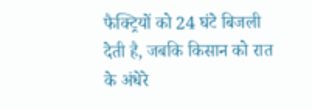फैक्ट्रियों को 24 घंटे बिजली देती है, जबकि किसान को रात के अंधेरे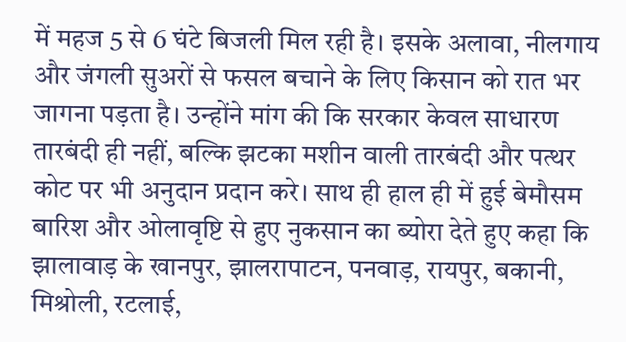में महज 5 से 6 घंटे बिजली मिल रही है। इसके अलावा, नीलगाय और जंगली सुअरों से फसल बचाने के लिए किसान को रात भर जागना पड़ता है। उन्होंने मांग की कि सरकार केवल साधारण तारबंदी ही नहीं, बल्कि झटका मशीन वाली तारबंदी और पत्थर कोट पर भी अनुदान प्रदान करे। साथ ही हाल ही में हुई बेमौसम बारिश और ओलावृष्टि से हुए नुकसान का ब्योरा देते हुए कहा कि झालावाड़ के खानपुर, झालरापाटन, पनवाड़, रायपुर, बकानी, मिश्रोली, रटलाई,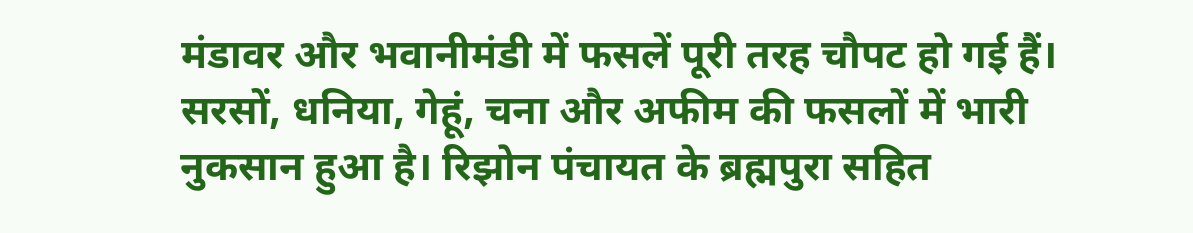मंडावर और भवानीमंडी में फसलें पूरी तरह चौपट हो गई हैं। सरसों, धनिया, गेहूं, चना और अफीम की फसलों में भारी नुकसान हुआ है। रिझोन पंचायत के ब्रह्मपुरा सहित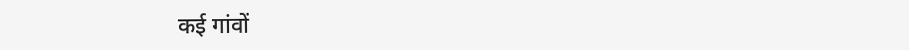कई गांवों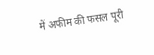में अफीम की फसल पूरी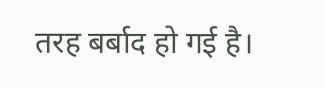तरह बर्बाद हो गई है।